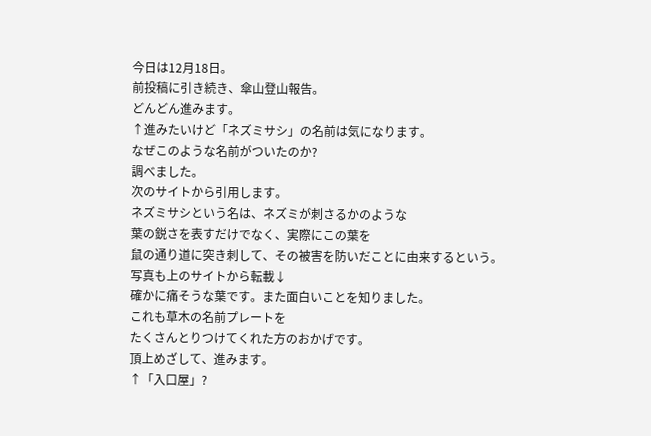今日は12月18日。
前投稿に引き続き、傘山登山報告。
どんどん進みます。
↑進みたいけど「ネズミサシ」の名前は気になります。
なぜこのような名前がついたのか?
調べました。
次のサイトから引用します。
ネズミサシという名は、ネズミが刺さるかのような
葉の鋭さを表すだけでなく、実際にこの葉を
鼠の通り道に突き刺して、その被害を防いだことに由来するという。
写真も上のサイトから転載↓
確かに痛そうな葉です。また面白いことを知りました。
これも草木の名前プレートを
たくさんとりつけてくれた方のおかげです。
頂上めざして、進みます。
↑「入口屋」?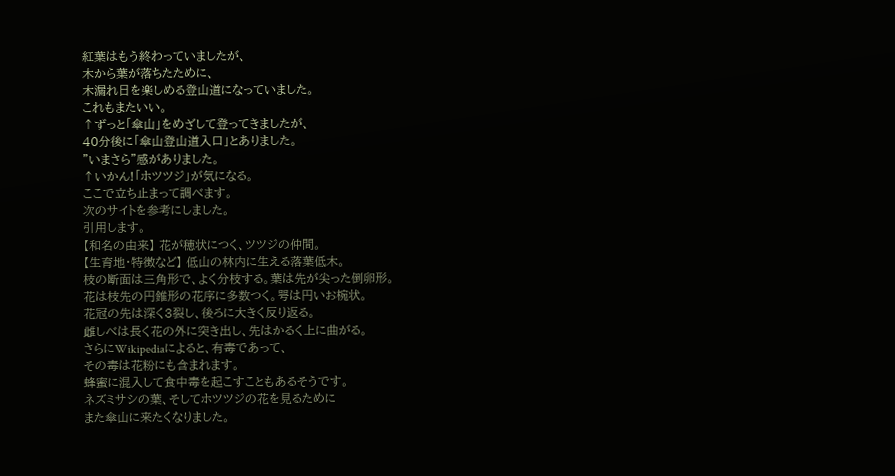紅葉はもう終わっていましたが、
木から葉が落ちたために、
木漏れ日を楽しめる登山道になっていました。
これもまたいい。
↑ずっと「傘山」をめざして登ってきましたが、
40分後に「傘山登山道入口」とありました。
”いまさら”感がありました。
↑いかん!「ホツツジ」が気になる。
ここで立ち止まって調べます。
次のサイトを参考にしました。
引用します。
【和名の由来】 花が穂状につく、ツツジの仲間。
【生育地・特徴など】 低山の林内に生える落葉低木。
枝の断面は三角形で、よく分枝する。葉は先が尖った倒卵形。
花は枝先の円錐形の花序に多数つく。咢は円いお椀状。
花冠の先は深く3裂し、後ろに大きく反り返る。
雌しべは長く花の外に突き出し、先はかるく上に曲がる。
さらにWikipediaによると、有毒であって、
その毒は花粉にも含まれます。
蜂蜜に混入して食中毒を起こすこともあるそうです。
ネズミサシの葉、そしてホツツジの花を見るために
また傘山に来たくなりました。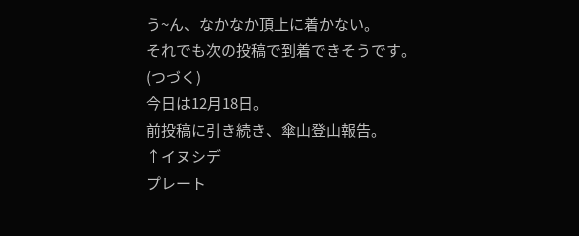う~ん、なかなか頂上に着かない。
それでも次の投稿で到着できそうです。
(つづく)
今日は12月18日。
前投稿に引き続き、傘山登山報告。
↑イヌシデ
プレート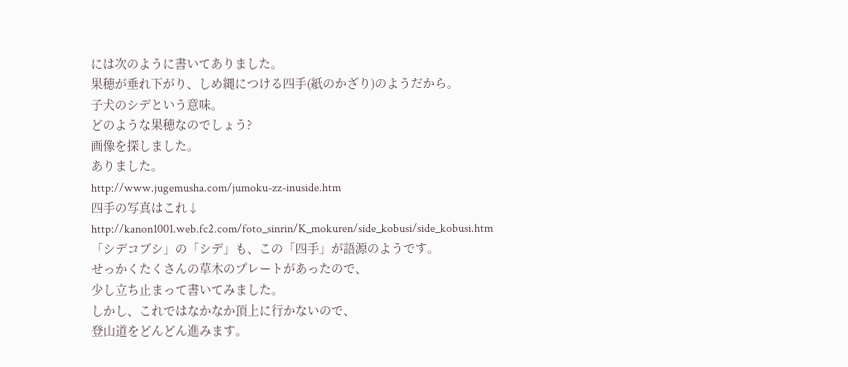には次のように書いてありました。
果穂が垂れ下がり、しめ縄につける四手(紙のかざり)のようだから。
子犬のシデという意味。
どのような果穂なのでしょう?
画像を探しました。
ありました。
http://www.jugemusha.com/jumoku-zz-inuside.htm
四手の写真はこれ↓
http://kanon1001.web.fc2.com/foto_sinrin/K_mokuren/side_kobusi/side_kobusi.htm
「シデコブシ」の「シデ」も、この「四手」が語源のようです。
せっかくたくさんの草木のプレートがあったので、
少し立ち止まって書いてみました。
しかし、これではなかなか頂上に行かないので、
登山道をどんどん進みます。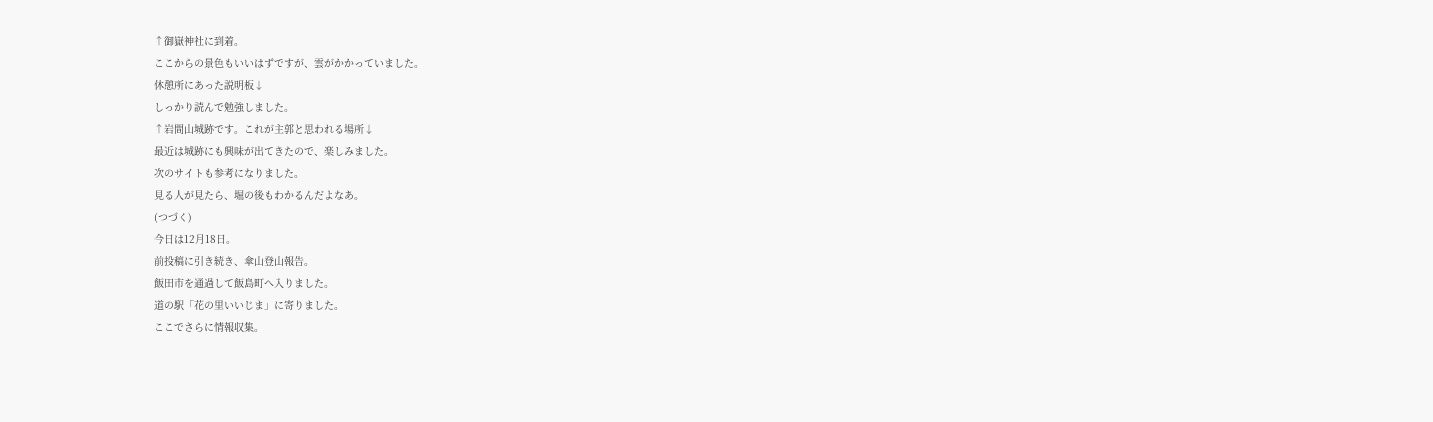↑御嶽神社に到着。
ここからの景色もいいはずですが、雲がかかっていました。
休憩所にあった説明板↓
しっかり読んで勉強しました。
↑岩間山城跡です。これが主郭と思われる場所↓
最近は城跡にも興味が出てきたので、楽しみました。
次のサイトも参考になりました。
見る人が見たら、堀の後もわかるんだよなあ。
(つづく)
今日は12月18日。
前投稿に引き続き、傘山登山報告。
飯田市を通過して飯島町へ入りました。
道の駅「花の里いいじま」に寄りました。
ここでさらに情報収集。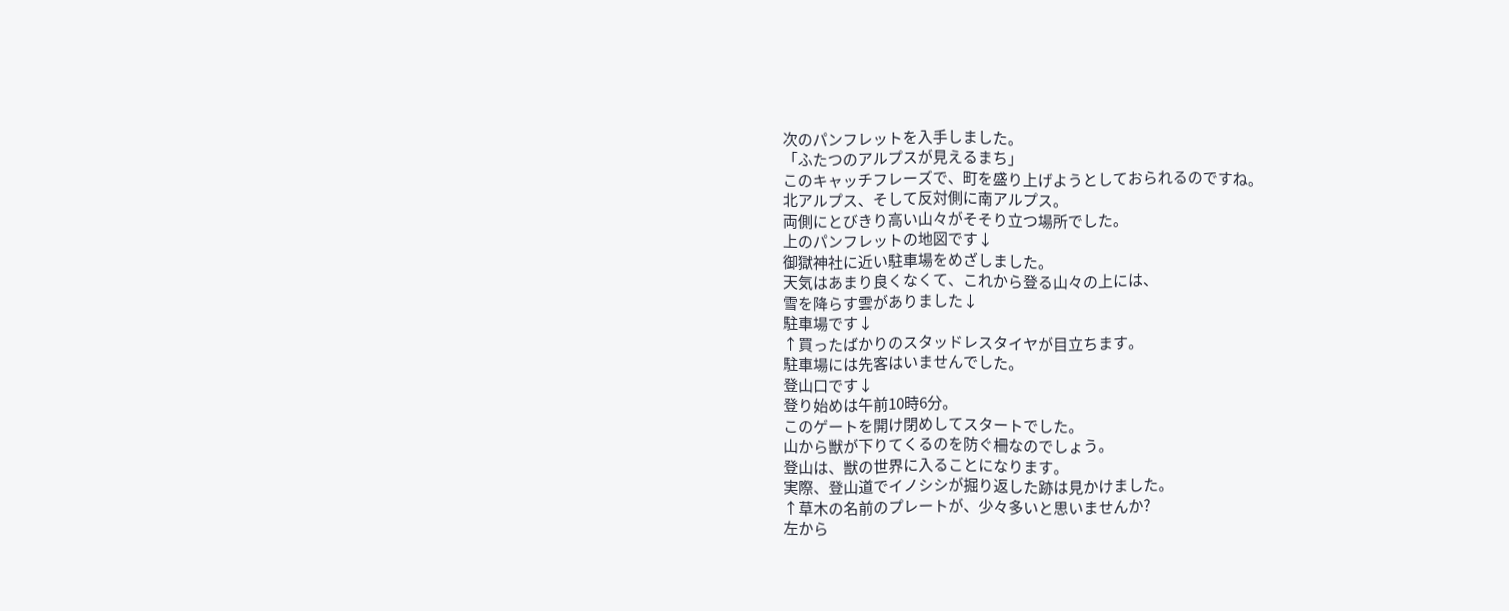次のパンフレットを入手しました。
「ふたつのアルプスが見えるまち」
このキャッチフレーズで、町を盛り上げようとしておられるのですね。
北アルプス、そして反対側に南アルプス。
両側にとびきり高い山々がそそり立つ場所でした。
上のパンフレットの地図です↓
御獄神社に近い駐車場をめざしました。
天気はあまり良くなくて、これから登る山々の上には、
雪を降らす雲がありました↓
駐車場です↓
↑買ったばかりのスタッドレスタイヤが目立ちます。
駐車場には先客はいませんでした。
登山口です↓
登り始めは午前10時6分。
このゲートを開け閉めしてスタートでした。
山から獣が下りてくるのを防ぐ柵なのでしょう。
登山は、獣の世界に入ることになります。
実際、登山道でイノシシが掘り返した跡は見かけました。
↑草木の名前のプレートが、少々多いと思いませんか?
左から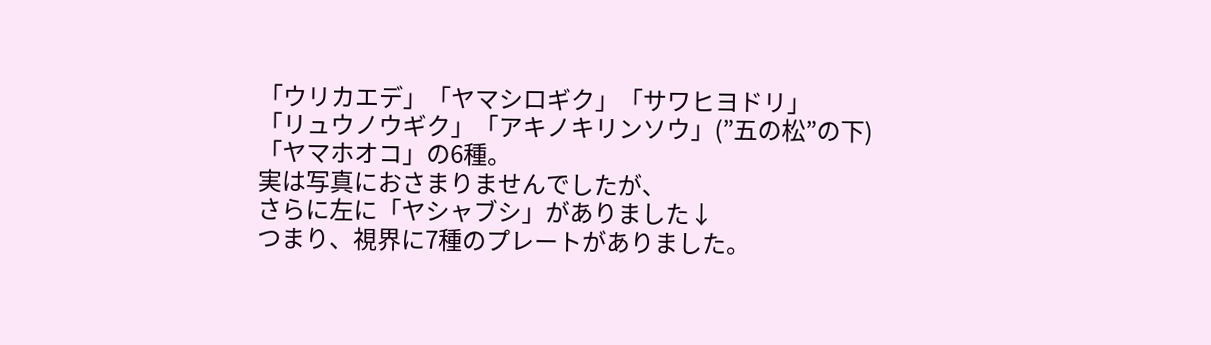「ウリカエデ」「ヤマシロギク」「サワヒヨドリ」
「リュウノウギク」「アキノキリンソウ」(”五の松”の下)
「ヤマホオコ」の6種。
実は写真におさまりませんでしたが、
さらに左に「ヤシャブシ」がありました↓
つまり、視界に7種のプレートがありました。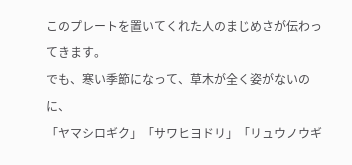このプレートを置いてくれた人のまじめさが伝わってきます。
でも、寒い季節になって、草木が全く姿がないのに、
「ヤマシロギク」「サワヒヨドリ」「リュウノウギ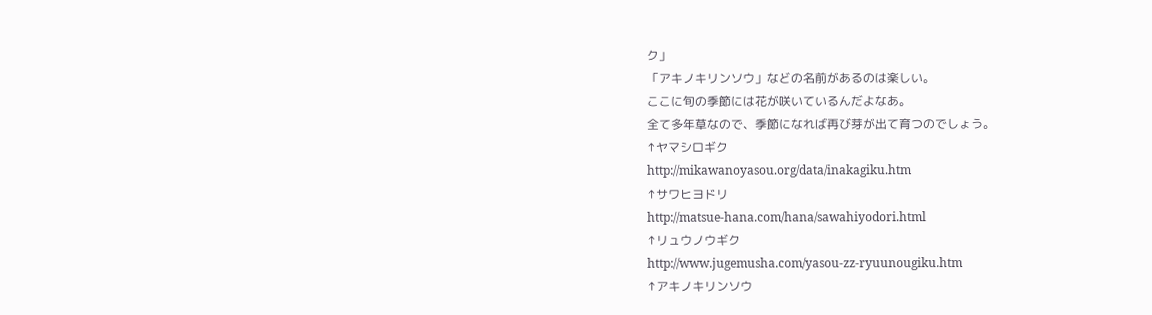ク」
「アキノキリンソウ」などの名前があるのは楽しい。
ここに旬の季節には花が咲いているんだよなあ。
全て多年草なので、季節になれば再び芽が出て育つのでしょう。
↑ヤマシロギク
http://mikawanoyasou.org/data/inakagiku.htm
↑サワヒヨドリ
http://matsue-hana.com/hana/sawahiyodori.html
↑リュウノウギク
http://www.jugemusha.com/yasou-zz-ryuunougiku.htm
↑アキノキリンソウ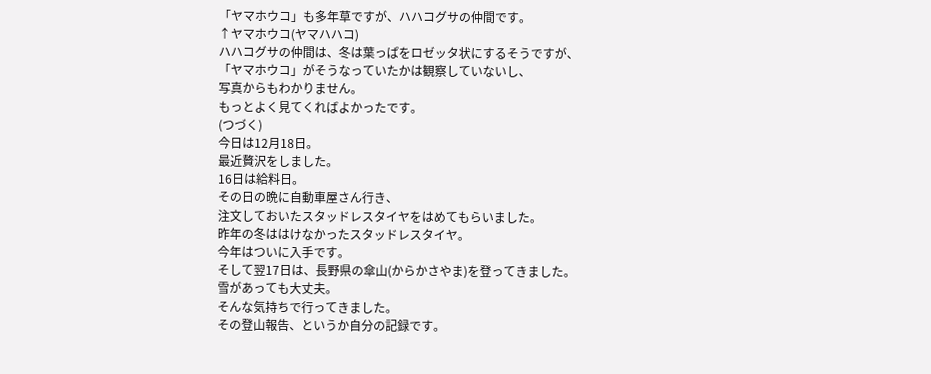「ヤマホウコ」も多年草ですが、ハハコグサの仲間です。
↑ヤマホウコ(ヤマハハコ)
ハハコグサの仲間は、冬は葉っぱをロゼッタ状にするそうですが、
「ヤマホウコ」がそうなっていたかは観察していないし、
写真からもわかりません。
もっとよく見てくればよかったです。
(つづく)
今日は12月18日。
最近贅沢をしました。
16日は給料日。
その日の晩に自動車屋さん行き、
注文しておいたスタッドレスタイヤをはめてもらいました。
昨年の冬ははけなかったスタッドレスタイヤ。
今年はついに入手です。
そして翌17日は、長野県の傘山(からかさやま)を登ってきました。
雪があっても大丈夫。
そんな気持ちで行ってきました。
その登山報告、というか自分の記録です。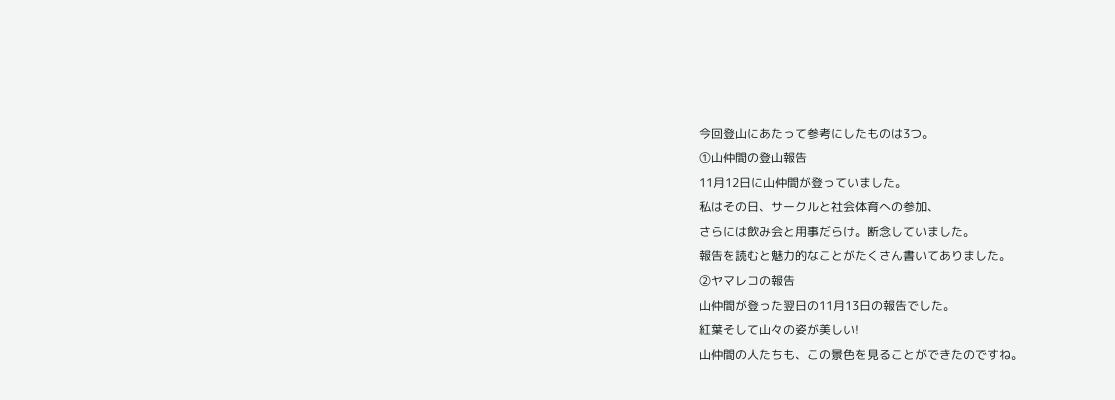今回登山にあたって参考にしたものは3つ。
①山仲間の登山報告
11月12日に山仲間が登っていました。
私はその日、サークルと社会体育への参加、
さらには飲み会と用事だらけ。断念していました。
報告を読むと魅力的なことがたくさん書いてありました。
②ヤマレコの報告
山仲間が登った翌日の11月13日の報告でした。
紅葉そして山々の姿が美しい!
山仲間の人たちも、この景色を見ることができたのですね。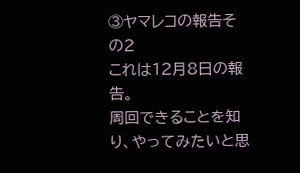③ヤマレコの報告その2
これは12月8日の報告。
周回できることを知り、やってみたいと思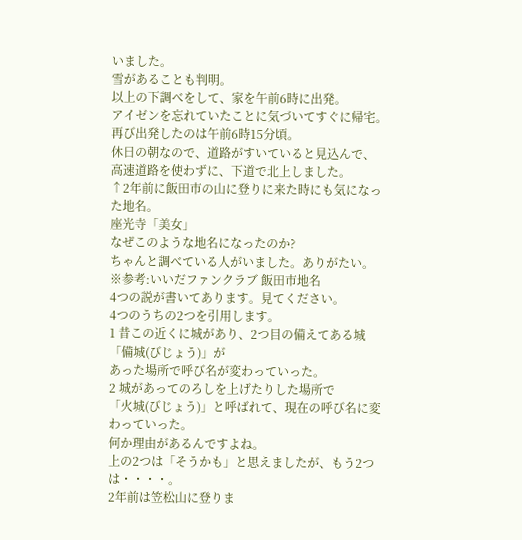いました。
雪があることも判明。
以上の下調べをして、家を午前6時に出発。
アイゼンを忘れていたことに気づいてすぐに帰宅。
再び出発したのは午前6時15分頃。
休日の朝なので、道路がすいていると見込んで、
高速道路を使わずに、下道で北上しました。
↑2年前に飯田市の山に登りに来た時にも気になった地名。
座光寺「美女」
なぜこのような地名になったのか?
ちゃんと調べている人がいました。ありがたい。
※参考:いいだファンクラブ 飯田市地名
4つの説が書いてあります。見てください。
4つのうちの2つを引用します。
1 昔この近くに城があり、2つ目の備えてある城「備城(びじょう)」が
あった場所で呼び名が変わっていった。
2 城があってのろしを上げたりした場所で
「火城(びじょう)」と呼ばれて、現在の呼び名に変わっていった。
何か理由があるんですよね。
上の2つは「そうかも」と思えましたが、もう2つは・・・・。
2年前は笠松山に登りま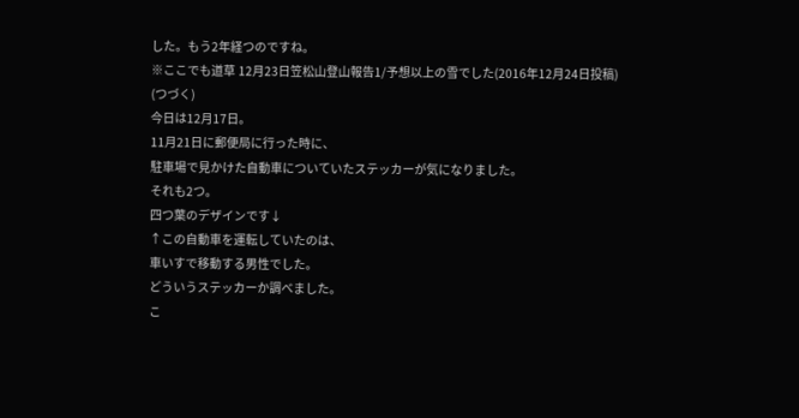した。もう2年経つのですね。
※ここでも道草 12月23日笠松山登山報告1/予想以上の雪でした(2016年12月24日投稿)
(つづく)
今日は12月17日。
11月21日に郵便局に行った時に、
駐車場で見かけた自動車についていたステッカーが気になりました。
それも2つ。
四つ葉のデザインです↓
↑この自動車を運転していたのは、
車いすで移動する男性でした。
どういうステッカーか調べました。
こ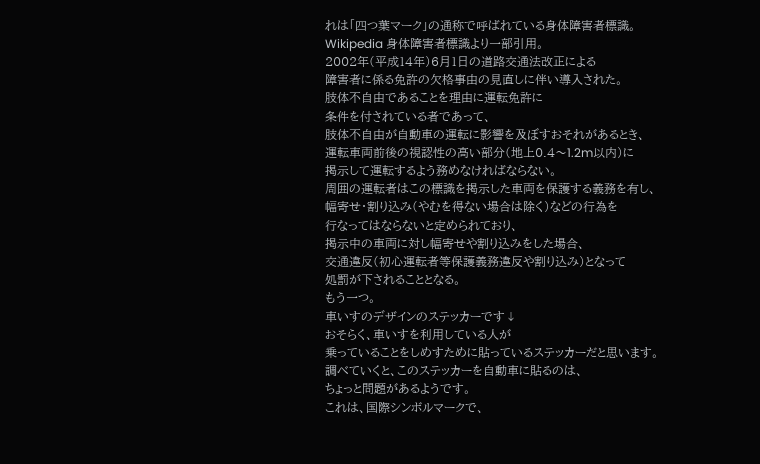れは「四つ葉マーク」の通称で呼ばれている身体障害者標識。
Wikipedia 身体障害者標識より一部引用。
2002年(平成14年)6月1日の道路交通法改正による
障害者に係る免許の欠格事由の見直しに伴い導入された。
肢体不自由であることを理由に運転免許に
条件を付されている者であって、
肢体不自由が自動車の運転に影響を及ぼすおそれがあるとき、
運転車両前後の視認性の高い部分(地上0.4〜1.2m以内)に
掲示して運転するよう務めなければならない。
周囲の運転者はこの標識を掲示した車両を保護する義務を有し、
幅寄せ・割り込み(やむを得ない場合は除く)などの行為を
行なってはならないと定められており、
掲示中の車両に対し幅寄せや割り込みをした場合、
交通違反(初心運転者等保護義務違反や割り込み)となって
処罰が下されることとなる。
もう一つ。
車いすのデザインのステッカーです↓
おそらく、車いすを利用している人が
乗っていることをしめすために貼っているステッカーだと思います。
調べていくと、このステッカーを自動車に貼るのは、
ちょっと問題があるようです。
これは、国際シンボルマークで、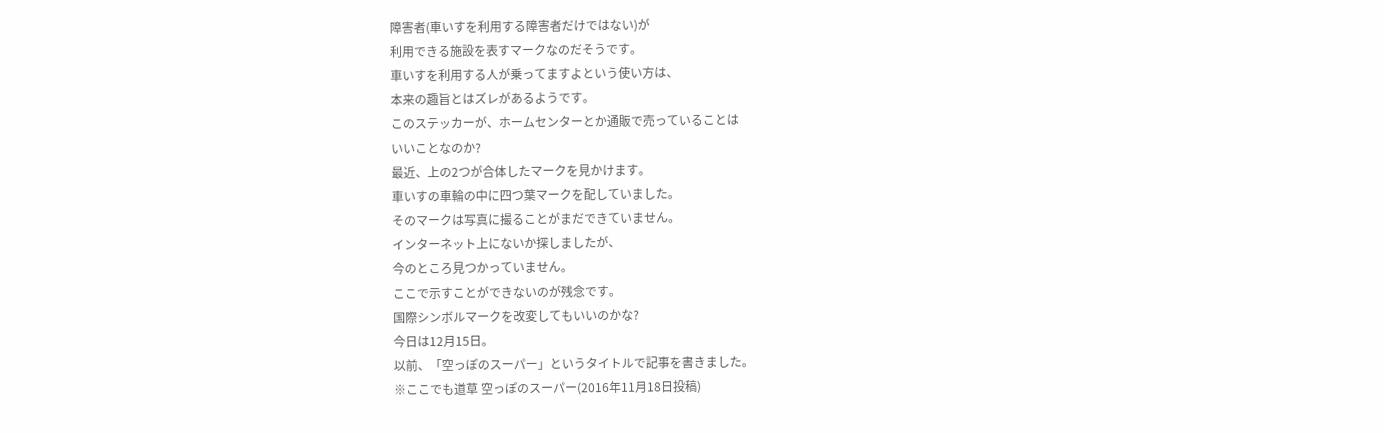障害者(車いすを利用する障害者だけではない)が
利用できる施設を表すマークなのだそうです。
車いすを利用する人が乗ってますよという使い方は、
本来の趣旨とはズレがあるようです。
このステッカーが、ホームセンターとか通販で売っていることは
いいことなのか?
最近、上の2つが合体したマークを見かけます。
車いすの車輪の中に四つ葉マークを配していました。
そのマークは写真に撮ることがまだできていません。
インターネット上にないか探しましたが、
今のところ見つかっていません。
ここで示すことができないのが残念です。
国際シンボルマークを改変してもいいのかな?
今日は12月15日。
以前、「空っぽのスーパー」というタイトルで記事を書きました。
※ここでも道草 空っぽのスーパー(2016年11月18日投稿)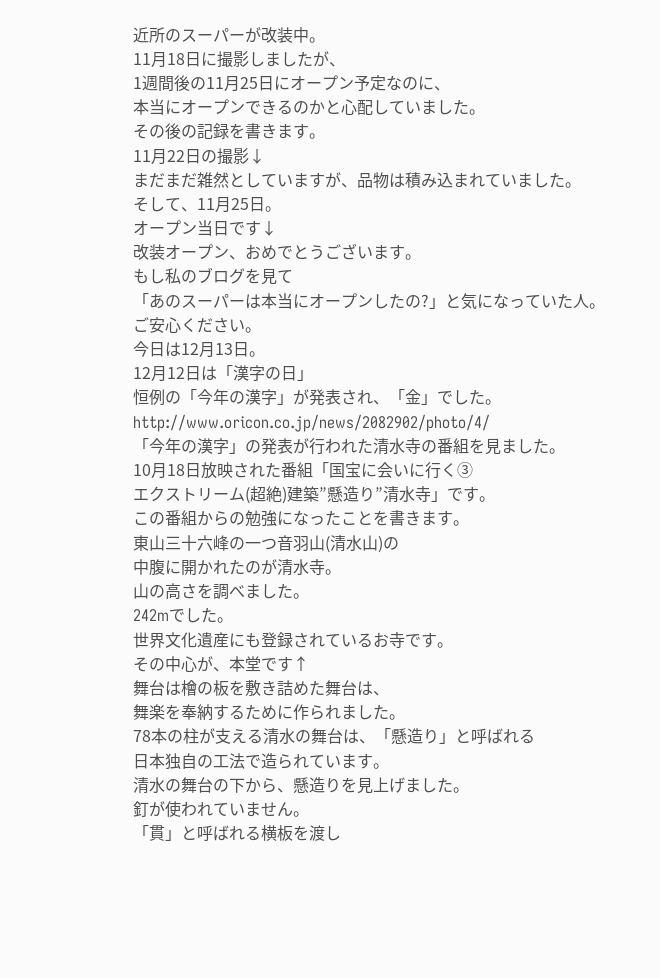近所のスーパーが改装中。
11月18日に撮影しましたが、
1週間後の11月25日にオープン予定なのに、
本当にオープンできるのかと心配していました。
その後の記録を書きます。
11月22日の撮影↓
まだまだ雑然としていますが、品物は積み込まれていました。
そして、11月25日。
オープン当日です↓
改装オープン、おめでとうございます。
もし私のブログを見て
「あのスーパーは本当にオープンしたの?」と気になっていた人。
ご安心ください。
今日は12月13日。
12月12日は「漢字の日」
恒例の「今年の漢字」が発表され、「金」でした。
http://www.oricon.co.jp/news/2082902/photo/4/
「今年の漢字」の発表が行われた清水寺の番組を見ました。
10月18日放映された番組「国宝に会いに行く③
エクストリーム(超絶)建築”懸造り”清水寺」です。
この番組からの勉強になったことを書きます。
東山三十六峰の一つ音羽山(清水山)の
中腹に開かれたのが清水寺。
山の高さを調べました。
242mでした。
世界文化遺産にも登録されているお寺です。
その中心が、本堂です↑
舞台は檜の板を敷き詰めた舞台は、
舞楽を奉納するために作られました。
78本の柱が支える清水の舞台は、「懸造り」と呼ばれる
日本独自の工法で造られています。
清水の舞台の下から、懸造りを見上げました。
釘が使われていません。
「貫」と呼ばれる横板を渡し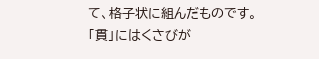て、格子状に組んだものです。
「貫」にはくさびが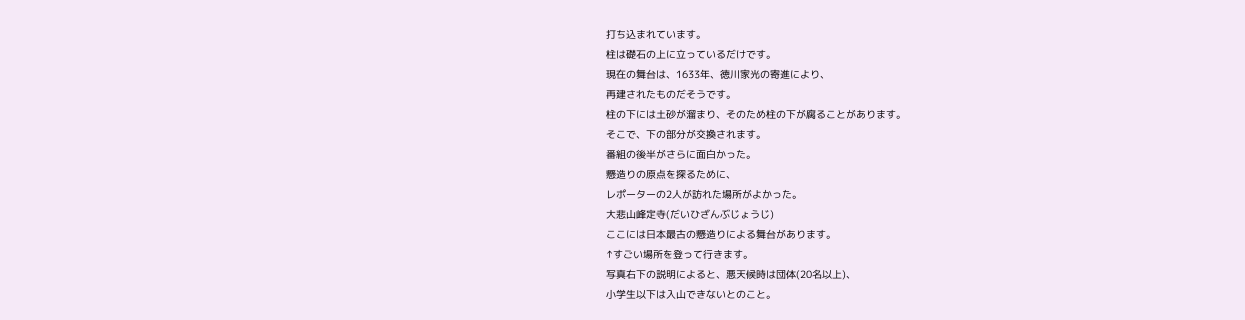打ち込まれています。
柱は礎石の上に立っているだけです。
現在の舞台は、1633年、徳川家光の寄進により、
再建されたものだそうです。
柱の下には土砂が溜まり、そのため柱の下が腐ることがあります。
そこで、下の部分が交換されます。
番組の後半がさらに面白かった。
懸造りの原点を探るために、
レポーターの2人が訪れた場所がよかった。
大悲山峰定寺(だいひざんぶじょうじ)
ここには日本最古の懸造りによる舞台があります。
↑すごい場所を登って行きます。
写真右下の説明によると、悪天候時は団体(20名以上)、
小学生以下は入山できないとのこと。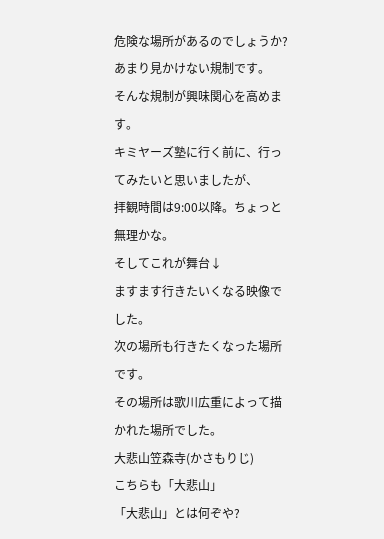危険な場所があるのでしょうか?
あまり見かけない規制です。
そんな規制が興味関心を高めます。
キミヤーズ塾に行く前に、行ってみたいと思いましたが、
拝観時間は9:00以降。ちょっと無理かな。
そしてこれが舞台↓
ますます行きたいくなる映像でした。
次の場所も行きたくなった場所です。
その場所は歌川広重によって描かれた場所でした。
大悲山笠森寺(かさもりじ)
こちらも「大悲山」
「大悲山」とは何ぞや?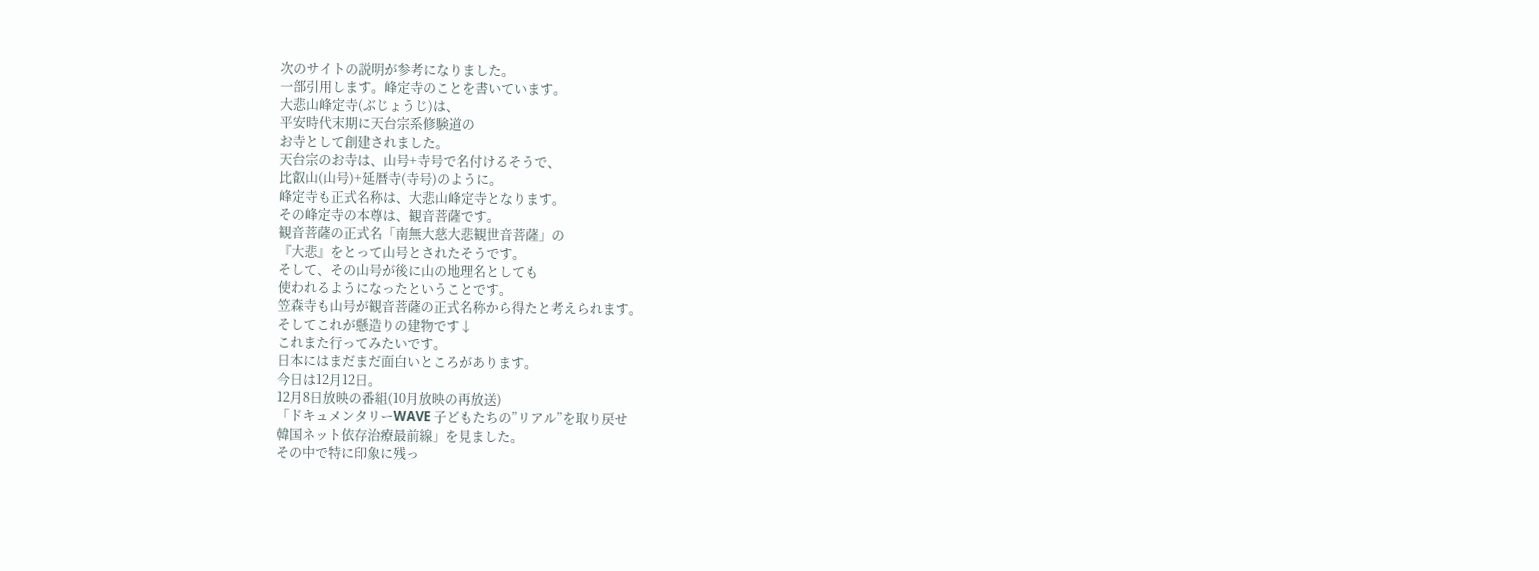次のサイトの説明が参考になりました。
一部引用します。峰定寺のことを書いています。
大悲山峰定寺(ぶじょうじ)は、
平安時代末期に天台宗系修験道の
お寺として創建されました。
天台宗のお寺は、山号+寺号で名付けるそうで、
比叡山(山号)+延暦寺(寺号)のように。
峰定寺も正式名称は、大悲山峰定寺となります。
その峰定寺の本尊は、観音菩薩です。
観音菩薩の正式名「南無大慈大悲観世音菩薩」の
『大悲』をとって山号とされたそうです。
そして、その山号が後に山の地理名としても
使われるようになったということです。
笠森寺も山号が観音菩薩の正式名称から得たと考えられます。
そしてこれが懸造りの建物です↓
これまた行ってみたいです。
日本にはまだまだ面白いところがあります。
今日は12月12日。
12月8日放映の番組(10月放映の再放送)
「ドキュメンタリーWAVE 子どもたちの”リアル”を取り戻せ
韓国ネット依存治療最前線」を見ました。
その中で特に印象に残っ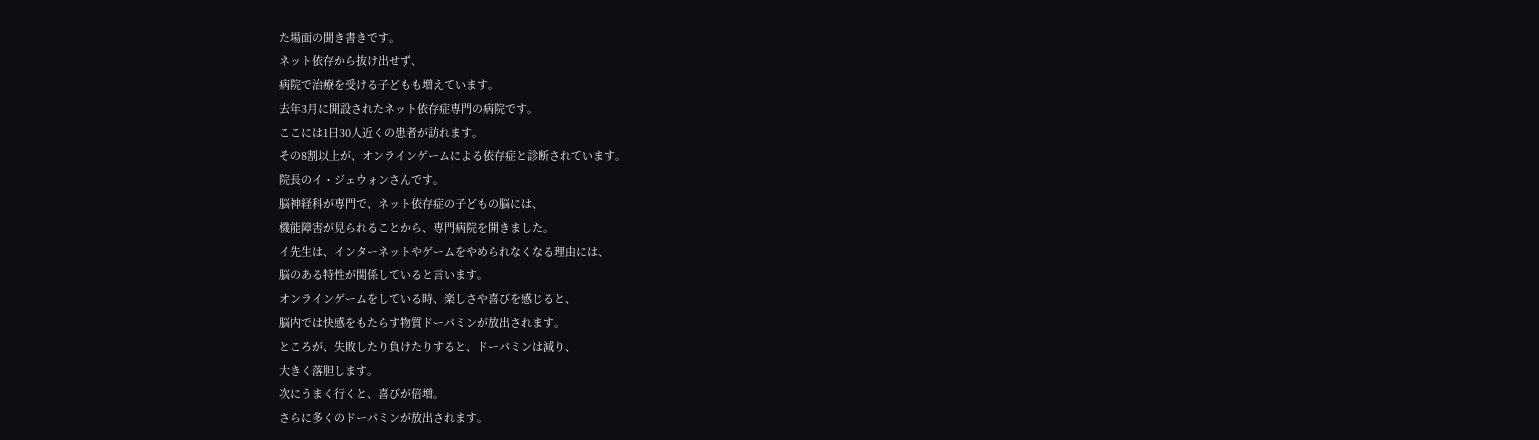た場面の聞き書きです。
ネット依存から抜け出せず、
病院で治療を受ける子どもも増えています。
去年3月に開設されたネット依存症専門の病院です。
ここには1日30人近くの患者が訪れます。
その8割以上が、オンラインゲームによる依存症と診断されています。
院長のイ・ジェウォンさんです。
脳神経科が専門で、ネット依存症の子どもの脳には、
機能障害が見られることから、専門病院を開きました。
イ先生は、インターネットやゲームをやめられなくなる理由には、
脳のある特性が関係していると言います。
オンラインゲームをしている時、楽しさや喜びを感じると、
脳内では快感をもたらす物質ドーパミンが放出されます。
ところが、失敗したり負けたりすると、ドーパミンは減り、
大きく落胆します。
次にうまく行くと、喜びが倍増。
さらに多くのドーパミンが放出されます。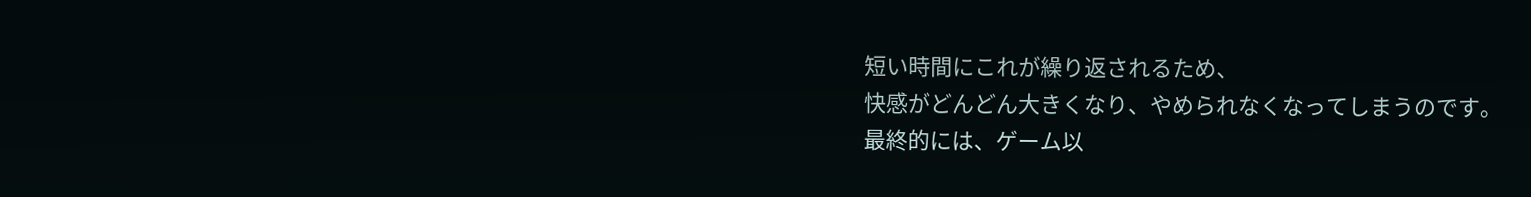短い時間にこれが繰り返されるため、
快感がどんどん大きくなり、やめられなくなってしまうのです。
最終的には、ゲーム以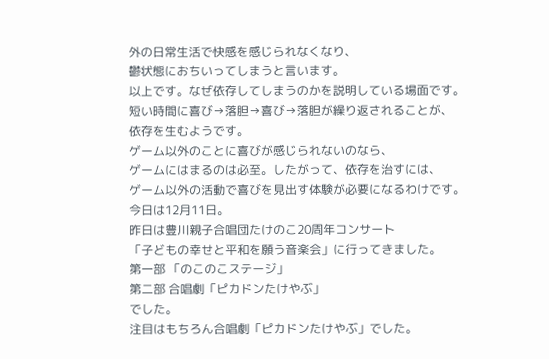外の日常生活で快感を感じられなくなり、
鬱状態におちいってしまうと言います。
以上です。なぜ依存してしまうのかを説明している場面です。
短い時間に喜び→落胆→喜び→落胆が繰り返されることが、
依存を生むようです。
ゲーム以外のことに喜びが感じられないのなら、
ゲームにはまるのは必至。したがって、依存を治すには、
ゲーム以外の活動で喜びを見出す体験が必要になるわけです。
今日は12月11日。
昨日は豊川親子合唱団たけのこ20周年コンサート
「子どもの幸せと平和を願う音楽会」に行ってきました。
第一部 「のこのこステージ」
第二部 合唱劇「ピカドンたけやぶ」
でした。
注目はもちろん合唱劇「ピカドンたけやぶ」でした。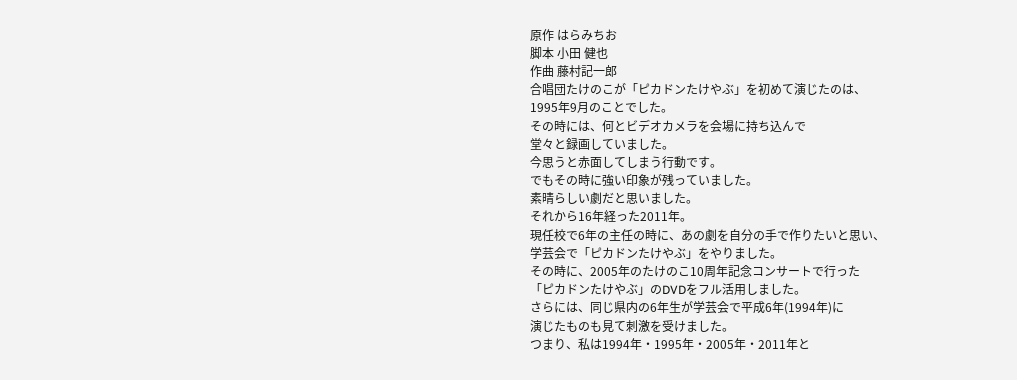原作 はらみちお
脚本 小田 健也
作曲 藤村記一郎
合唱団たけのこが「ピカドンたけやぶ」を初めて演じたのは、
1995年9月のことでした。
その時には、何とビデオカメラを会場に持ち込んで
堂々と録画していました。
今思うと赤面してしまう行動です。
でもその時に強い印象が残っていました。
素晴らしい劇だと思いました。
それから16年経った2011年。
現任校で6年の主任の時に、あの劇を自分の手で作りたいと思い、
学芸会で「ピカドンたけやぶ」をやりました。
その時に、2005年のたけのこ10周年記念コンサートで行った
「ピカドンたけやぶ」のDVDをフル活用しました。
さらには、同じ県内の6年生が学芸会で平成6年(1994年)に
演じたものも見て刺激を受けました。
つまり、私は1994年・1995年・2005年・2011年と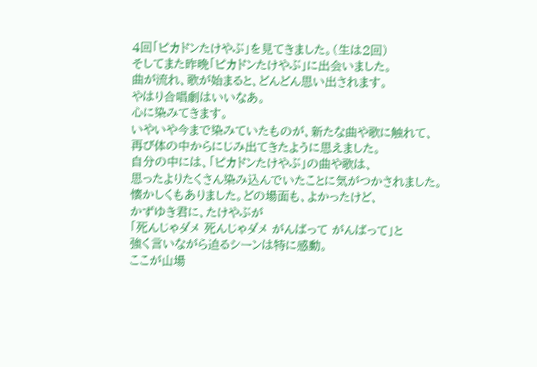4回「ピカドンたけやぶ」を見てきました。(生は2回)
そしてまた昨晩「ピカドンたけやぶ」に出会いました。
曲が流れ、歌が始まると、どんどん思い出されます。
やはり合唱劇はいいなあ。
心に染みてきます。
いやいや今まで染みていたものが、新たな曲や歌に触れて、
再び体の中からにじみ出てきたように思えました。
自分の中には、「ピカドンたけやぶ」の曲や歌は、
思ったよりたくさん染み込んでいたことに気がつかされました。
懐かしくもありました。どの場面も、よかったけど、
かずゆき君に、たけやぶが
「死んじゃダメ 死んじゃダメ がんばって がんばって」と
強く言いながら迫るシーンは特に感動。
ここが山場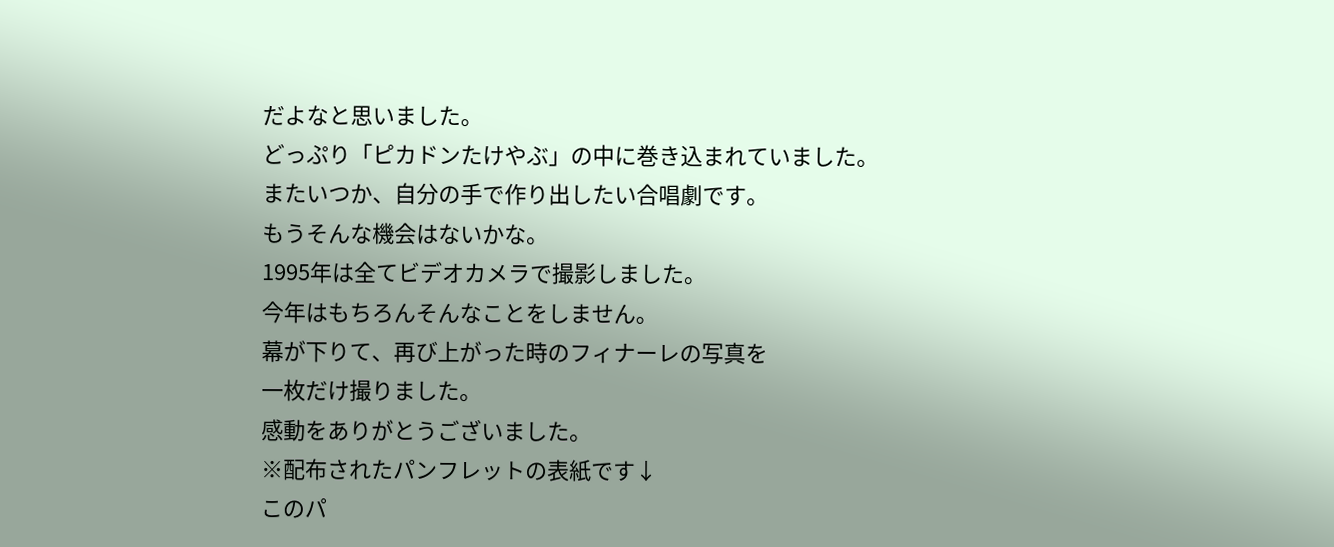だよなと思いました。
どっぷり「ピカドンたけやぶ」の中に巻き込まれていました。
またいつか、自分の手で作り出したい合唱劇です。
もうそんな機会はないかな。
1995年は全てビデオカメラで撮影しました。
今年はもちろんそんなことをしません。
幕が下りて、再び上がった時のフィナーレの写真を
一枚だけ撮りました。
感動をありがとうございました。
※配布されたパンフレットの表紙です↓
このパ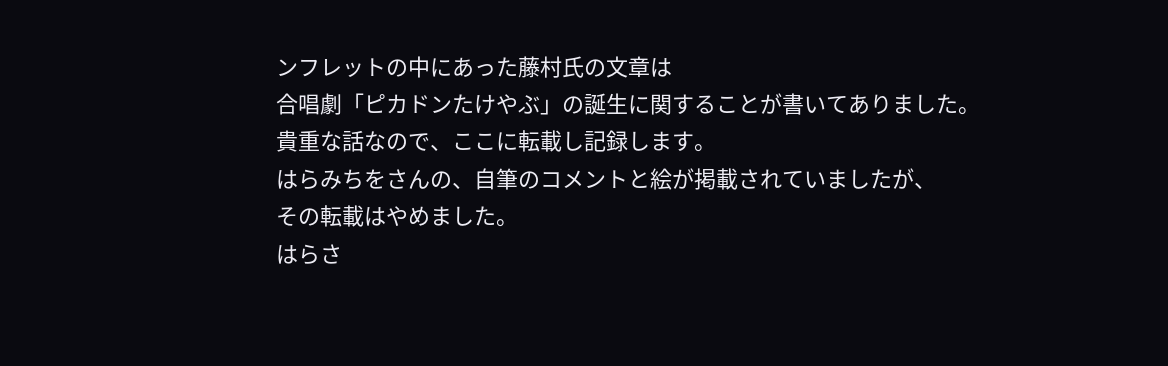ンフレットの中にあった藤村氏の文章は
合唱劇「ピカドンたけやぶ」の誕生に関することが書いてありました。
貴重な話なので、ここに転載し記録します。
はらみちをさんの、自筆のコメントと絵が掲載されていましたが、
その転載はやめました。
はらさ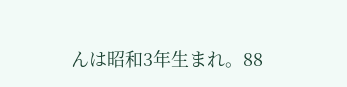んは昭和3年生まれ。88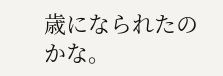歳になられたのかな。